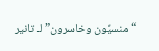“منسيِّون وخاسرون” لـ تانير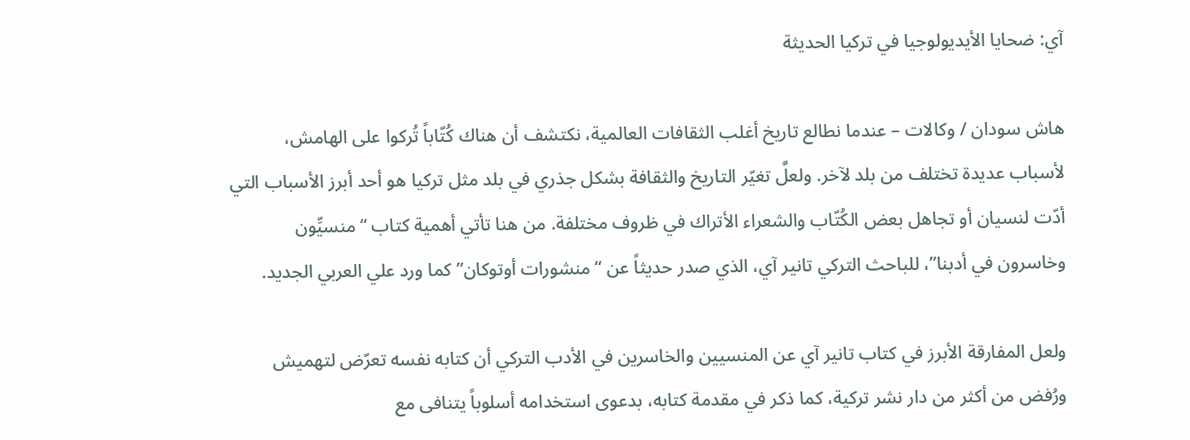آي: ضحايا الأيديولوجيا في تركيا الحديثة

هاش سودان / وكالات – عندما نطالع تاريخ أغلب الثقافات العالمية، نكتشف أن هناك كُتّاباً تُركوا على الهامش، لأسباب عديدة تختلف من بلد لآخر. ولعلَّ تغيّر التاريخ والثقافة بشكل جذري في بلد مثل تركيا هو أحد أبرز الأسباب التي أدّت لنسيان أو تجاهل بعض الكُتّاب والشعراء الأتراك في ظروف مختلفة. من هنا تأتي أهمية كتاب “منسيِّون وخاسرون في أدبنا”، للباحث التركي تانير آي، الذي صدر حديثاً عن “منشورات أوتوكان” كما ورد علي العربي الجديد.

ولعل المفارقة الأبرز في كتاب تانير آي عن المنسيين والخاسرين في الأدب التركي أن كتابه نفسه تعرّض لتهميش ورُفض من أكثر من دار نشر تركية، كما ذكر في مقدمة كتابه، بدعوى استخدامه أسلوباً يتنافى مع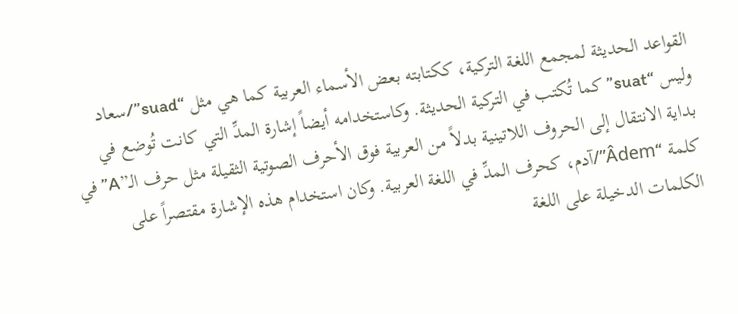القواعد الحديثة لمجمع اللغة التركية، ككتابته بعض الأسماء العربية كما هي مثل “suad”/سعاد وليس “suat” كما تُكتب في التركية الحديثة. وكاستخدامه أيضاً إشارة المدِّ التي كانت تُوضع في بداية الانتقال إلى الحروف اللاتينية بدلاً من العربية فوق الأحرف الصوتية الثقيلة مثل حرف الـ”A” في كلمة “Âdem”/آدم، كحرف المدِّ في اللغة العربية. وكان استخدام هذه الإشارة مقتصراً على الكلمات الدخيلة على اللغة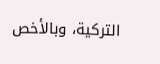التركية، وبالأخص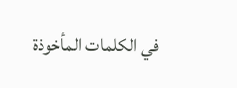في الكلمات المأخوذة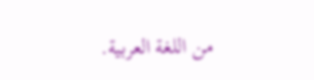من اللغة العربية.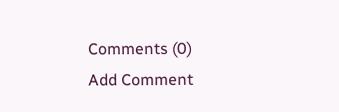Comments (0)
Add Comment